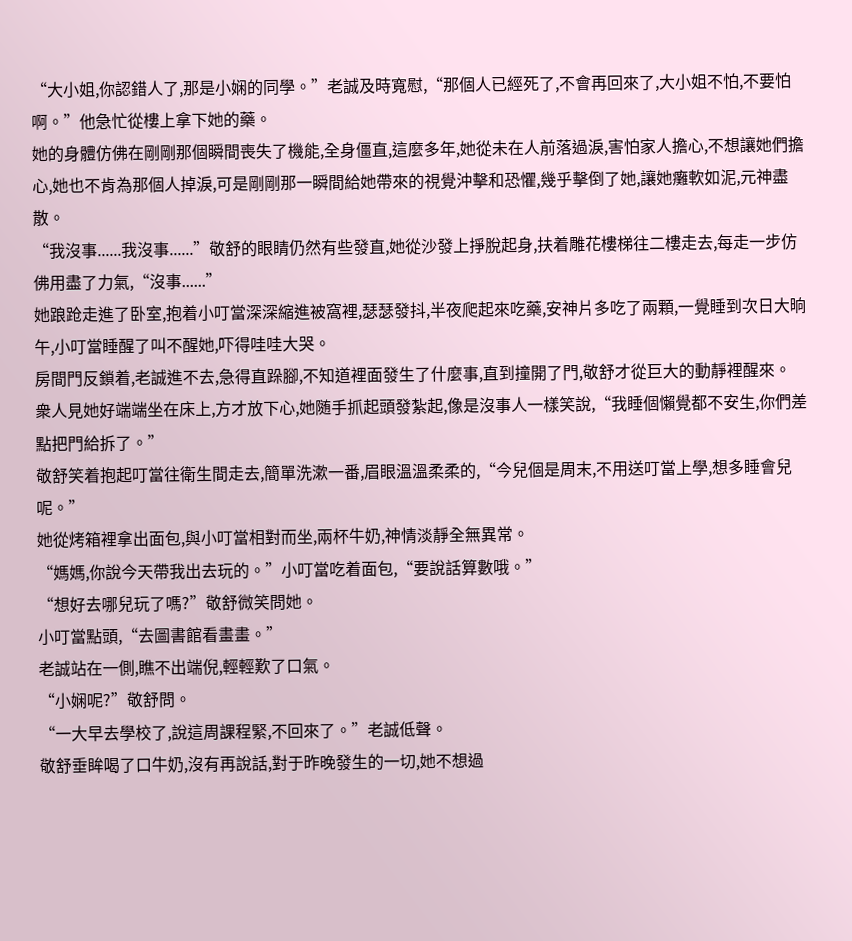“大小姐,你認錯人了,那是小娴的同學。”老誠及時寬慰,“那個人已經死了,不會再回來了,大小姐不怕,不要怕啊。”他急忙從樓上拿下她的藥。
她的身體仿佛在剛剛那個瞬間喪失了機能,全身僵直,這麼多年,她從未在人前落過淚,害怕家人擔心,不想讓她們擔心,她也不肯為那個人掉淚,可是剛剛那一瞬間給她帶來的視覺沖擊和恐懼,幾乎擊倒了她,讓她癱軟如泥,元神盡散。
“我沒事......我沒事......”敬舒的眼睛仍然有些發直,她從沙發上掙脫起身,扶着雕花樓梯往二樓走去,每走一步仿佛用盡了力氣,“沒事......”
她踉跄走進了卧室,抱着小叮當深深縮進被窩裡,瑟瑟發抖,半夜爬起來吃藥,安神片多吃了兩顆,一覺睡到次日大晌午,小叮當睡醒了叫不醒她,吓得哇哇大哭。
房間門反鎖着,老誠進不去,急得直跺腳,不知道裡面發生了什麼事,直到撞開了門,敬舒才從巨大的動靜裡醒來。
衆人見她好端端坐在床上,方才放下心,她随手抓起頭發紮起,像是沒事人一樣笑說,“我睡個懶覺都不安生,你們差點把門給拆了。”
敬舒笑着抱起叮當往衛生間走去,簡單洗漱一番,眉眼溫溫柔柔的,“今兒個是周末,不用送叮當上學,想多睡會兒呢。”
她從烤箱裡拿出面包,與小叮當相對而坐,兩杯牛奶,神情淡靜全無異常。
“媽媽,你說今天帶我出去玩的。”小叮當吃着面包,“要說話算數哦。”
“想好去哪兒玩了嗎?”敬舒微笑問她。
小叮當點頭,“去圖書館看畫畫。”
老誠站在一側,瞧不出端倪,輕輕歎了口氣。
“小娴呢?”敬舒問。
“一大早去學校了,說這周課程緊,不回來了。”老誠低聲。
敬舒垂眸喝了口牛奶,沒有再說話,對于昨晚發生的一切,她不想過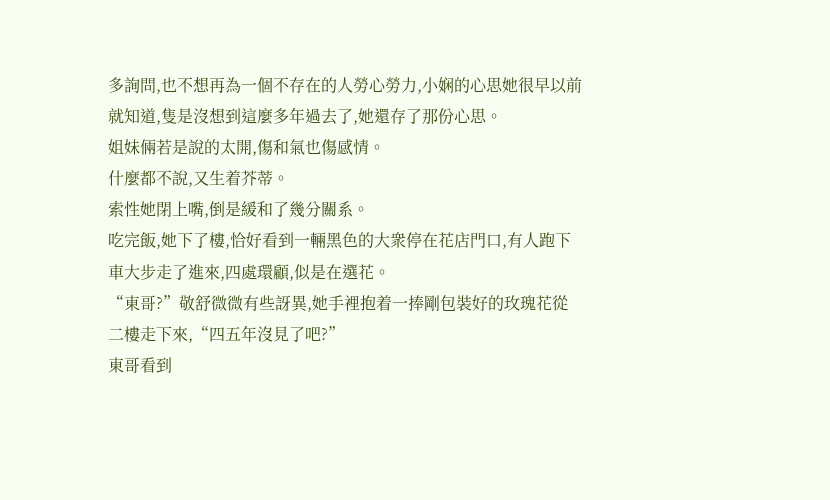多詢問,也不想再為一個不存在的人勞心勞力,小娴的心思她很早以前就知道,隻是沒想到這麼多年過去了,她還存了那份心思。
姐妹倆若是說的太開,傷和氣也傷感情。
什麼都不說,又生着芥蒂。
索性她閉上嘴,倒是緩和了幾分關系。
吃完飯,她下了樓,恰好看到一輛黑色的大衆停在花店門口,有人跑下車大步走了進來,四處環顧,似是在選花。
“東哥?”敬舒微微有些訝異,她手裡抱着一捧剛包裝好的玫瑰花從二樓走下來,“四五年沒見了吧?”
東哥看到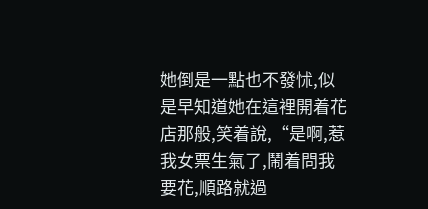她倒是一點也不發怵,似是早知道她在這裡開着花店那般,笑着說,“是啊,惹我女票生氣了,鬧着問我要花,順路就過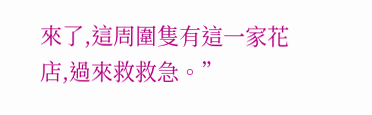來了,這周圍隻有這一家花店,過來救救急。”